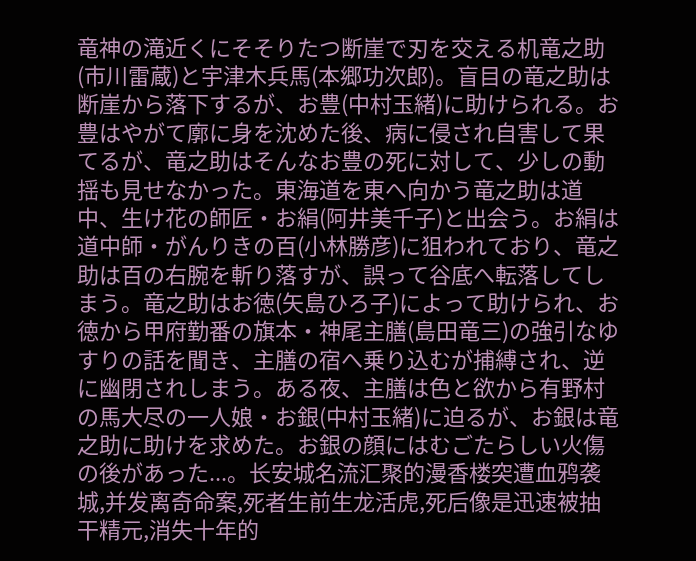竜神の滝近くにそそりたつ断崖で刃を交える机竜之助(市川雷蔵)と宇津木兵馬(本郷功次郎)。盲目の竜之助は断崖から落下するが、お豊(中村玉緒)に助けられる。お豊はやがて廓に身を沈めた後、病に侵され自害して果てるが、竜之助はそんなお豊の死に対して、少しの動揺も見せなかった。東海道を東へ向かう竜之助は道中、生け花の師匠・お絹(阿井美千子)と出会う。お絹は道中師・がんりきの百(小林勝彦)に狙われており、竜之助は百の右腕を斬り落すが、誤って谷底へ転落してしまう。竜之助はお徳(矢島ひろ子)によって助けられ、お徳から甲府勤番の旗本・神尾主膳(島田竜三)の強引なゆすりの話を聞き、主膳の宿へ乗り込むが捕縛され、逆に幽閉されしまう。ある夜、主膳は色と欲から有野村の馬大尽の一人娘・お銀(中村玉緒)に迫るが、お銀は竜之助に助けを求めた。お銀の顔にはむごたらしい火傷の後があった...。长安城名流汇聚的漫香楼突遭血鸦袭城,并发离奇命案,死者生前生龙活虎,死后像是迅速被抽干精元,消失十年的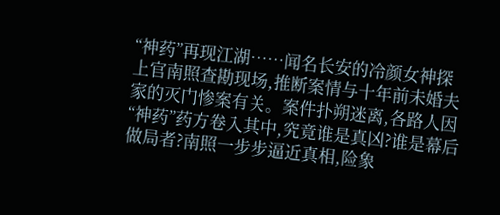“神药”再现江湖……闻名长安的冷颜女神探上官南照查勘现场,推断案情与十年前未婚夫家的灭门惨案有关。案件扑朔迷离,各路人因“神药”药方卷入其中,究竟谁是真凶?谁是幕后做局者?南照一步步逼近真相,险象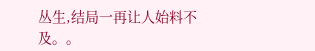丛生,结局一再让人始料不及。。